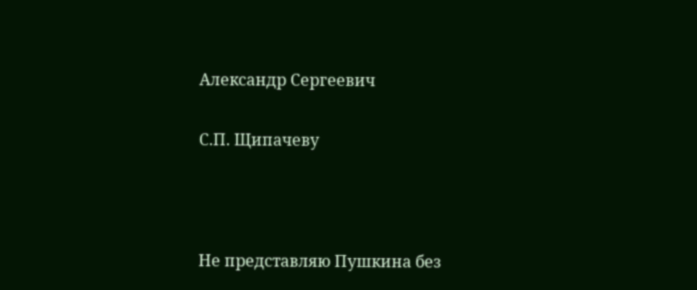Александр Сергеевич

С.П. Щипачеву



Не представляю Пушкина без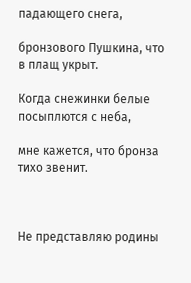падающего снега,

бронзового Пушкина, что в плащ укрыт.

Когда снежинки белые посыплются с неба,

мне кажется, что бронза тихо звенит.



Не представляю родины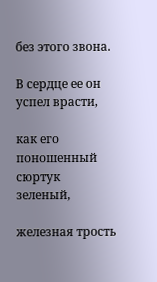без этого звона.

В сердце ее он успел врасти,

как его поношенный сюртук зеленый,

железная трость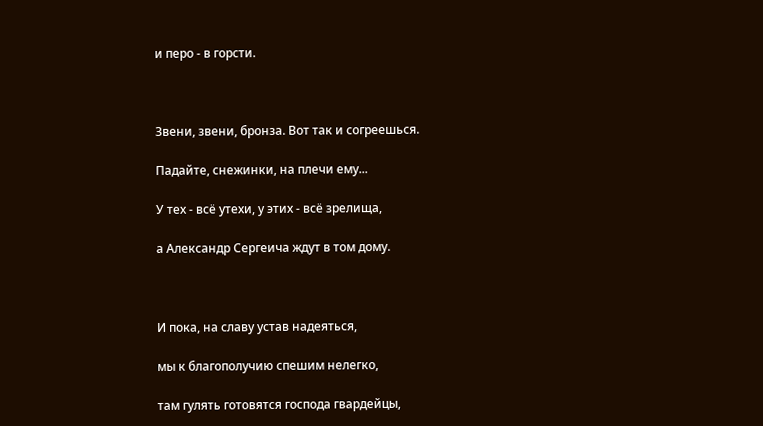и перо - в горсти.



Звени, звени, бронза. Вот так и согреешься.

Падайте, снежинки, на плечи ему...

У тех - всё утехи, у этих - всё зрелища,

а Александр Сергеича ждут в том дому.



И пока, на славу устав надеяться,

мы к благополучию спешим нелегко,

там гулять готовятся господа гвардейцы,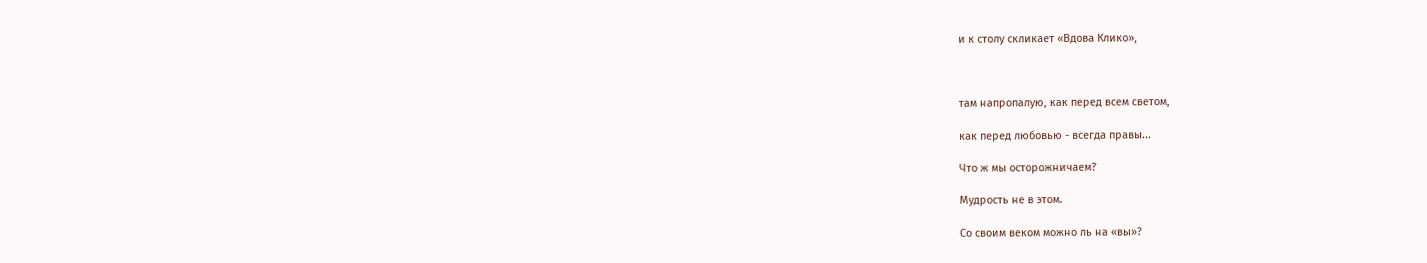и к столу скликает «Вдова Клико»,



там напропалую, как перед всем светом,

как перед любовью - всегда правы...

Что ж мы осторожничаем?

Мудрость не в этом.

Со своим веком можно ль на «вы»?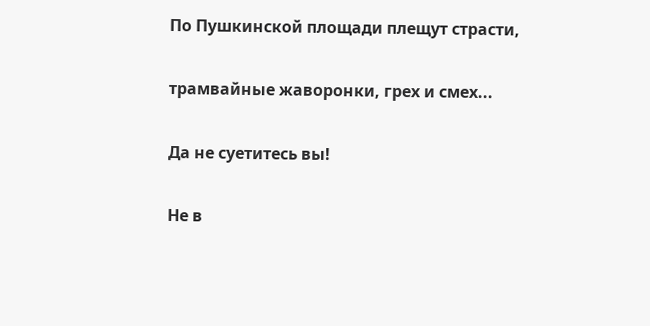По Пушкинской площади плещут страсти,

трамвайные жаворонки, грех и смех...

Да не суетитесь вы!

Не в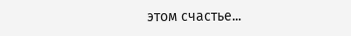этом счастье...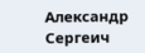Александр Сергеич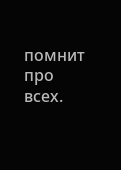помнит про всех.